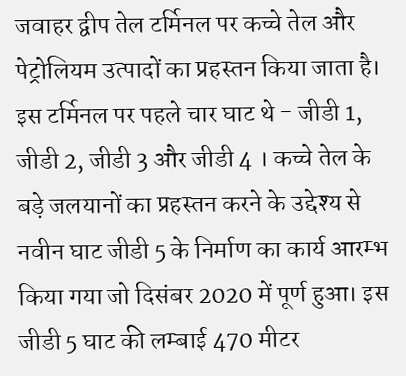जवाहर द्वीप तेल टर्मिनल पर कच्चे तेल और पेट्रोलियम उत्पादों का प्रहस्तन किया जाता है। इस टर्मिनल पर पहले चार घाट थे - जीडी 1, जीडी 2, जीडी 3 और जीडी 4 । कच्चे तेल के बड़े जलयानों का प्रहस्तन करने के उद्देश्य से नवीन घाट जीडी 5 के निर्माण का कार्य आरम्भ किया गया जो दिसंबर 2020 में पूर्ण हुआ। इस जीडी 5 घाट की लम्बाई 470 मीटर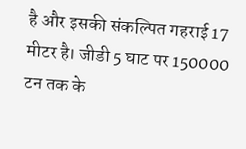है और इसकी संकल्पित गहराई 17 मीटर है। जीडी 5 घाट पर 150000 टन तक के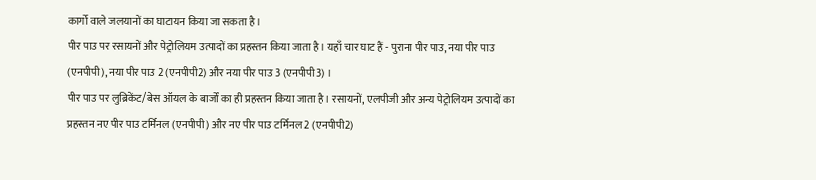कार्गो वाले जलयानों का घाटायन किया जा सकता है।
पीर पाउ पर रसायनों और पेट्रोलियम उत्पादों का प्रहस्तन किया जाता है। यहाँ चार घाट हैं - पुराना पीर पाउ, नया पीर पाउ (एनपीपी), नया पीर पाउ 2 (एनपीपी2) और नया पीर पाउ 3 (एनपीपी3) ।
पीर पाउ पर लुब्रिकेंट/बेस ऑयल के बार्जों का ही प्रहस्तन किया जाता है। रसायनों, एलपीजी और अन्य पेट्रोलियम उत्पादों का प्रहस्तन नए पीर पाउ टर्मिनल (एनपीपी) और नए पीर पाउ टर्मिनल 2 (एनपीपी2)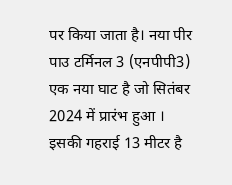पर किया जाता है। नया पीर पाउ टर्मिनल 3 (एनपीपी3) एक नया घाट है जो सितंबर 2024 में प्रारंभ हुआ । इसकी गहराई 13 मीटर है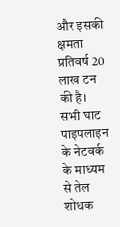और इसकी क्षमता प्रतिवर्ष 20 लाख टन की है। सभी घाट पाइपलाइन के नेटवर्क के माध्यम से तेल शोधक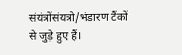संयंत्रोंसंयत्रो/भंडारण टैंकों से जुड़े हुए हैं।